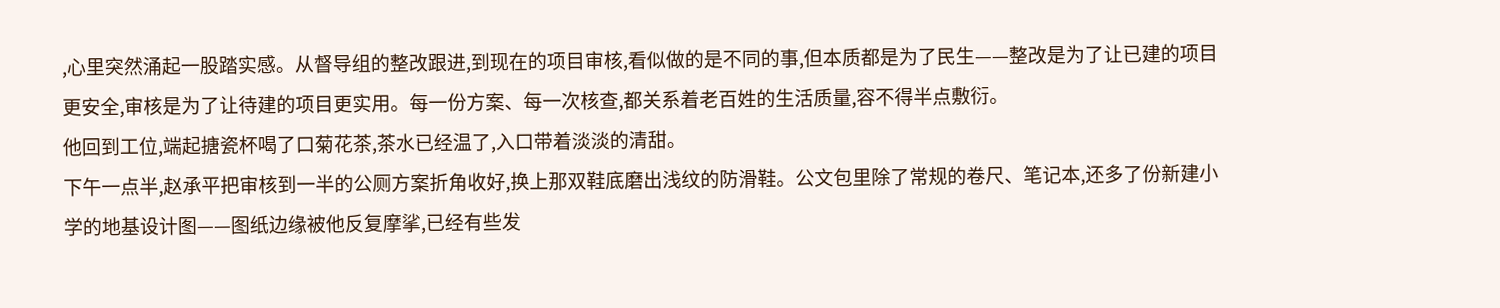,心里突然涌起一股踏实感。从督导组的整改跟进,到现在的项目审核,看似做的是不同的事,但本质都是为了民生——整改是为了让已建的项目更安全,审核是为了让待建的项目更实用。每一份方案、每一次核查,都关系着老百姓的生活质量,容不得半点敷衍。
他回到工位,端起搪瓷杯喝了口菊花茶,茶水已经温了,入口带着淡淡的清甜。
下午一点半,赵承平把审核到一半的公厕方案折角收好,换上那双鞋底磨出浅纹的防滑鞋。公文包里除了常规的卷尺、笔记本,还多了份新建小学的地基设计图——图纸边缘被他反复摩挲,已经有些发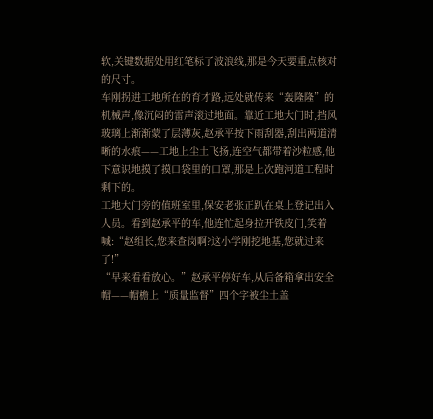软,关键数据处用红笔标了波浪线,那是今天要重点核对的尺寸。
车刚拐进工地所在的育才路,远处就传来“轰隆隆”的机械声,像沉闷的雷声滚过地面。靠近工地大门时,挡风玻璃上渐渐蒙了层薄灰,赵承平按下雨刮器,刮出两道清晰的水痕——工地上尘土飞扬,连空气都带着沙粒感,他下意识地摸了摸口袋里的口罩,那是上次跑河道工程时剩下的。
工地大门旁的值班室里,保安老张正趴在桌上登记出入人员。看到赵承平的车,他连忙起身拉开铁皮门,笑着喊:“赵组长,您来查岗啊?这小学刚挖地基,您就过来了!”
“早来看看放心。”赵承平停好车,从后备箱拿出安全帽——帽檐上“质量监督”四个字被尘土盖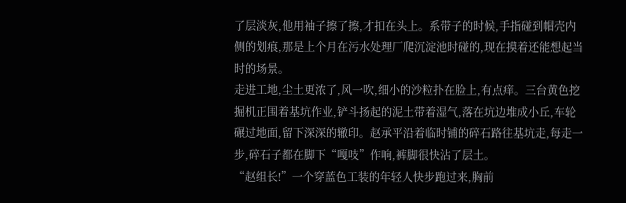了层淡灰,他用袖子擦了擦,才扣在头上。系带子的时候,手指碰到帽壳内侧的划痕,那是上个月在污水处理厂爬沉淀池时碰的,现在摸着还能想起当时的场景。
走进工地,尘土更浓了,风一吹,细小的沙粒扑在脸上,有点痒。三台黄色挖掘机正围着基坑作业,铲斗扬起的泥土带着湿气,落在坑边堆成小丘,车轮碾过地面,留下深深的辙印。赵承平沿着临时铺的碎石路往基坑走,每走一步,碎石子都在脚下“嘎吱”作响,裤脚很快沾了层土。
“赵组长!”一个穿蓝色工装的年轻人快步跑过来,胸前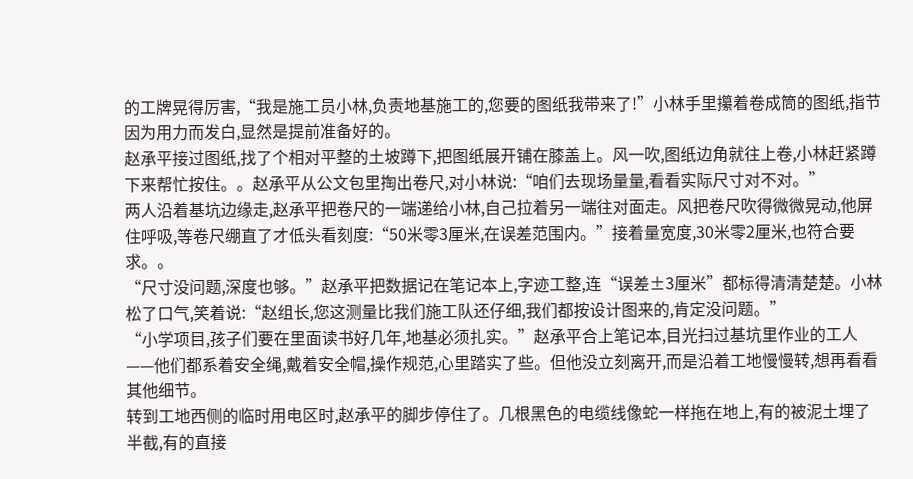的工牌晃得厉害,“我是施工员小林,负责地基施工的,您要的图纸我带来了!”小林手里攥着卷成筒的图纸,指节因为用力而发白,显然是提前准备好的。
赵承平接过图纸,找了个相对平整的土坡蹲下,把图纸展开铺在膝盖上。风一吹,图纸边角就往上卷,小林赶紧蹲下来帮忙按住。。赵承平从公文包里掏出卷尺,对小林说:“咱们去现场量量,看看实际尺寸对不对。”
两人沿着基坑边缘走,赵承平把卷尺的一端递给小林,自己拉着另一端往对面走。风把卷尺吹得微微晃动,他屏住呼吸,等卷尺绷直了才低头看刻度:“50米零3厘米,在误差范围内。”接着量宽度,30米零2厘米,也符合要求。。
“尺寸没问题,深度也够。”赵承平把数据记在笔记本上,字迹工整,连“误差±3厘米”都标得清清楚楚。小林松了口气,笑着说:“赵组长,您这测量比我们施工队还仔细,我们都按设计图来的,肯定没问题。”
“小学项目,孩子们要在里面读书好几年,地基必须扎实。”赵承平合上笔记本,目光扫过基坑里作业的工人——他们都系着安全绳,戴着安全帽,操作规范,心里踏实了些。但他没立刻离开,而是沿着工地慢慢转,想再看看其他细节。
转到工地西侧的临时用电区时,赵承平的脚步停住了。几根黑色的电缆线像蛇一样拖在地上,有的被泥土埋了半截,有的直接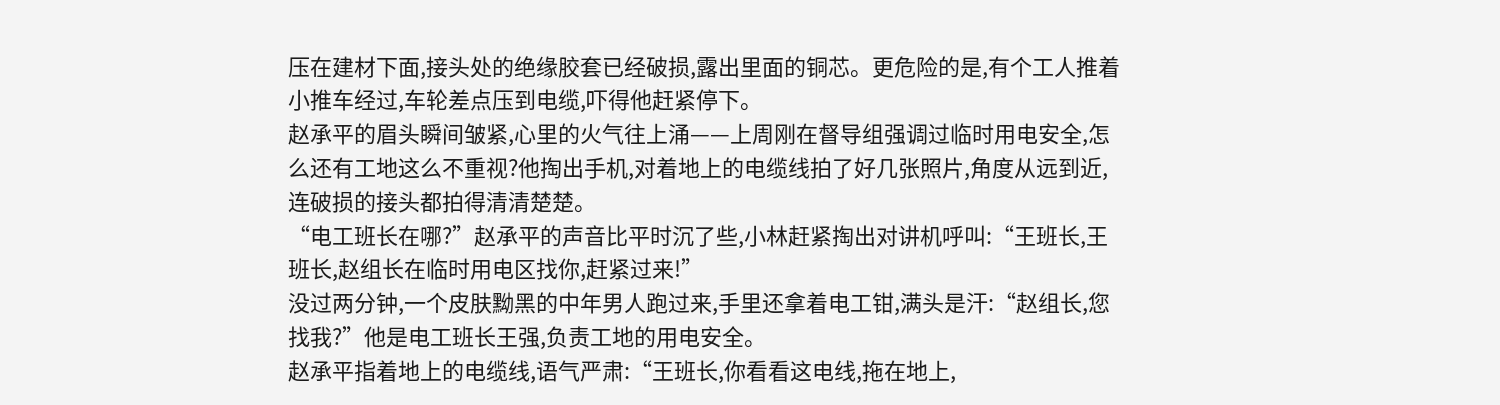压在建材下面,接头处的绝缘胶套已经破损,露出里面的铜芯。更危险的是,有个工人推着小推车经过,车轮差点压到电缆,吓得他赶紧停下。
赵承平的眉头瞬间皱紧,心里的火气往上涌——上周刚在督导组强调过临时用电安全,怎么还有工地这么不重视?他掏出手机,对着地上的电缆线拍了好几张照片,角度从远到近,连破损的接头都拍得清清楚楚。
“电工班长在哪?”赵承平的声音比平时沉了些,小林赶紧掏出对讲机呼叫:“王班长,王班长,赵组长在临时用电区找你,赶紧过来!”
没过两分钟,一个皮肤黝黑的中年男人跑过来,手里还拿着电工钳,满头是汗:“赵组长,您找我?”他是电工班长王强,负责工地的用电安全。
赵承平指着地上的电缆线,语气严肃:“王班长,你看看这电线,拖在地上,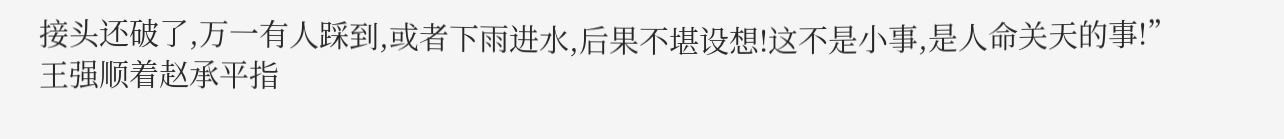接头还破了,万一有人踩到,或者下雨进水,后果不堪设想!这不是小事,是人命关天的事!”
王强顺着赵承平指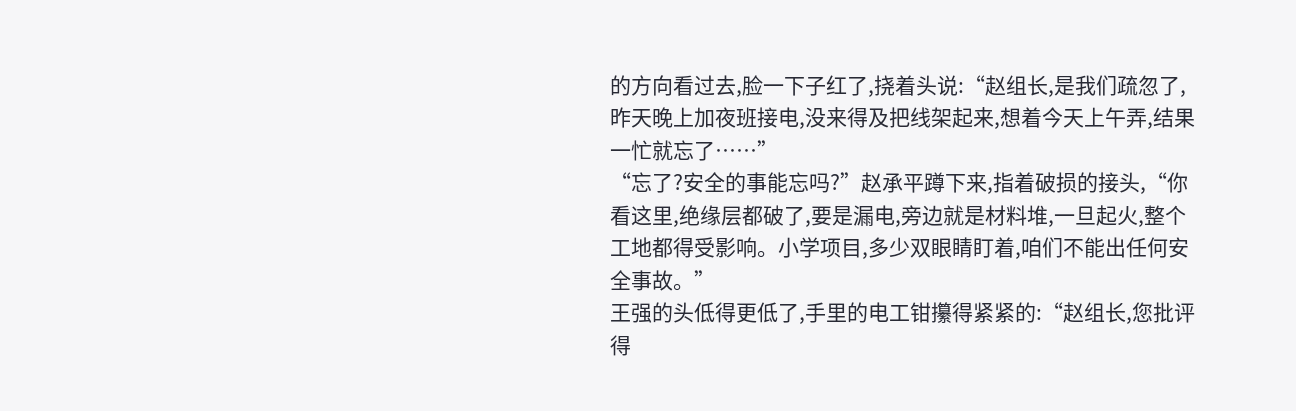的方向看过去,脸一下子红了,挠着头说:“赵组长,是我们疏忽了,昨天晚上加夜班接电,没来得及把线架起来,想着今天上午弄,结果一忙就忘了……”
“忘了?安全的事能忘吗?”赵承平蹲下来,指着破损的接头,“你看这里,绝缘层都破了,要是漏电,旁边就是材料堆,一旦起火,整个工地都得受影响。小学项目,多少双眼睛盯着,咱们不能出任何安全事故。”
王强的头低得更低了,手里的电工钳攥得紧紧的:“赵组长,您批评得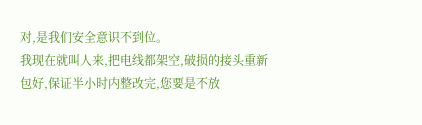对,是我们安全意识不到位。
我现在就叫人来,把电线都架空,破损的接头重新包好,保证半小时内整改完,您要是不放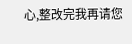心,整改完我再请您